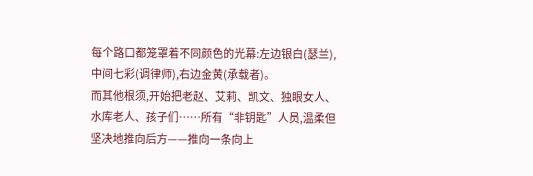每个路口都笼罩着不同颜色的光幕:左边银白(瑟兰),中间七彩(调律师),右边金黄(承载者)。
而其他根须,开始把老赵、艾莉、凯文、独眼女人、水库老人、孩子们……所有“非钥匙”人员,温柔但坚决地推向后方——推向一条向上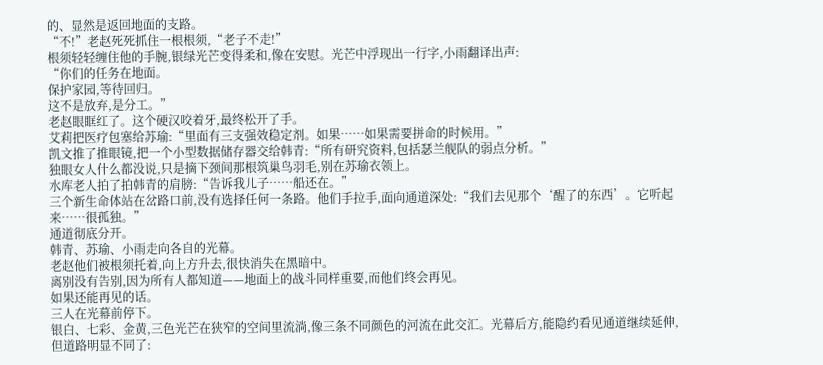的、显然是返回地面的支路。
“不!”老赵死死抓住一根根须,“老子不走!”
根须轻轻缠住他的手腕,银绿光芒变得柔和,像在安慰。光芒中浮现出一行字,小雨翻译出声:
“你们的任务在地面。
保护家园,等待回归。
这不是放弃,是分工。”
老赵眼眶红了。这个硬汉咬着牙,最终松开了手。
艾莉把医疗包塞给苏瑜:“里面有三支强效稳定剂。如果……如果需要拼命的时候用。”
凯文推了推眼镜,把一个小型数据储存器交给韩青:“所有研究资料,包括瑟兰舰队的弱点分析。”
独眼女人什么都没说,只是摘下颈间那根筑巢鸟羽毛,别在苏瑜衣领上。
水库老人拍了拍韩青的肩膀:“告诉我儿子……船还在。”
三个新生命体站在岔路口前,没有选择任何一条路。他们手拉手,面向通道深处:“我们去见那个‘醒了的东西’。它听起来……很孤独。”
通道彻底分开。
韩青、苏瑜、小雨走向各自的光幕。
老赵他们被根须托着,向上方升去,很快消失在黑暗中。
离别没有告别,因为所有人都知道——地面上的战斗同样重要,而他们终会再见。
如果还能再见的话。
三人在光幕前停下。
银白、七彩、金黄,三色光芒在狭窄的空间里流淌,像三条不同颜色的河流在此交汇。光幕后方,能隐约看见通道继续延伸,但道路明显不同了: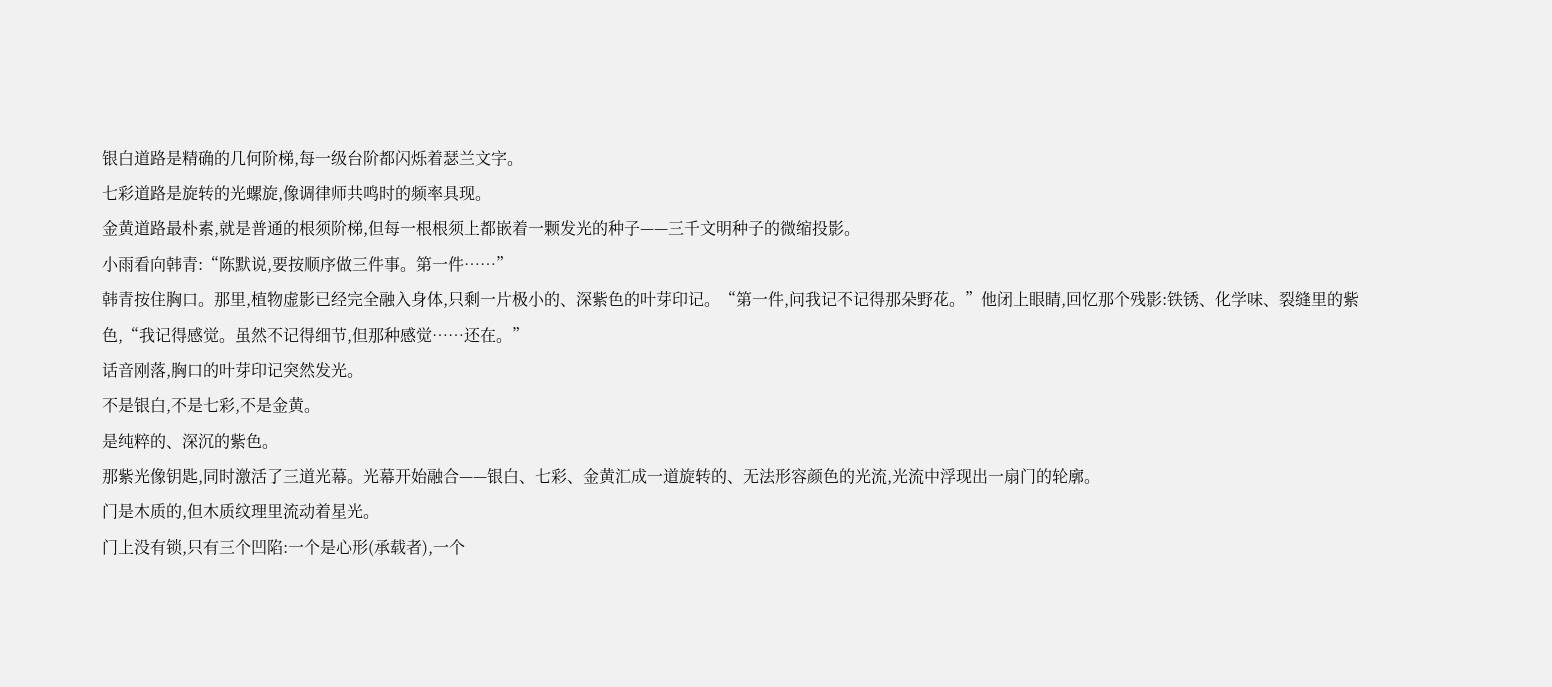银白道路是精确的几何阶梯,每一级台阶都闪烁着瑟兰文字。
七彩道路是旋转的光螺旋,像调律师共鸣时的频率具现。
金黄道路最朴素,就是普通的根须阶梯,但每一根根须上都嵌着一颗发光的种子——三千文明种子的微缩投影。
小雨看向韩青:“陈默说,要按顺序做三件事。第一件……”
韩青按住胸口。那里,植物虚影已经完全融入身体,只剩一片极小的、深紫色的叶芽印记。“第一件,问我记不记得那朵野花。”他闭上眼睛,回忆那个残影:铁锈、化学味、裂缝里的紫色,“我记得感觉。虽然不记得细节,但那种感觉……还在。”
话音刚落,胸口的叶芽印记突然发光。
不是银白,不是七彩,不是金黄。
是纯粹的、深沉的紫色。
那紫光像钥匙,同时激活了三道光幕。光幕开始融合——银白、七彩、金黄汇成一道旋转的、无法形容颜色的光流,光流中浮现出一扇门的轮廓。
门是木质的,但木质纹理里流动着星光。
门上没有锁,只有三个凹陷:一个是心形(承载者),一个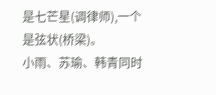是七芒星(调律师),一个是弦状(桥梁)。
小雨、苏瑜、韩青同时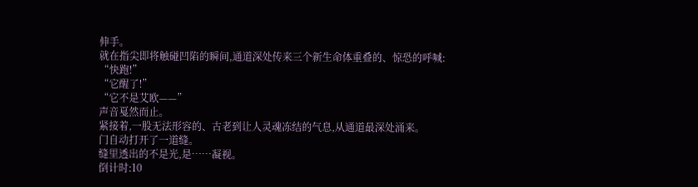伸手。
就在指尖即将触碰凹陷的瞬间,通道深处传来三个新生命体重叠的、惊恐的呼喊:
“快跑!”
“它醒了!”
“它不是艾欧——”
声音戛然而止。
紧接着,一股无法形容的、古老到让人灵魂冻结的气息,从通道最深处涌来。
门自动打开了一道缝。
缝里透出的不是光,是……凝视。
倒计时:10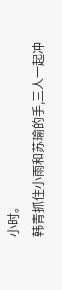小时。
韩青抓住小雨和苏瑜的手,三人一起冲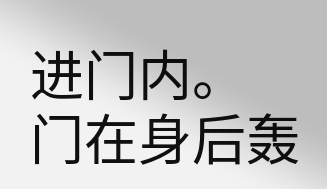进门内。
门在身后轰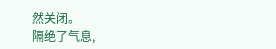然关闭。
隔绝了气息,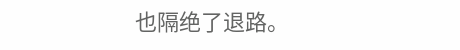也隔绝了退路。